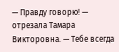— Правду говорю! — отрезала Тамара Викторовна. — Тебе всегда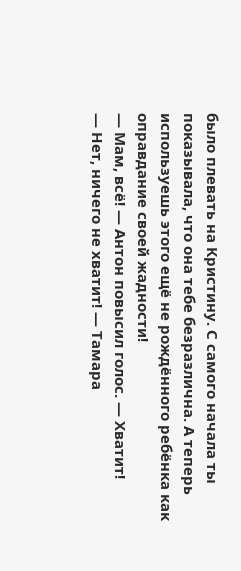было плевать на Кристину. С самого начала ты показывала, что она тебе безразлична. А теперь используешь этого ещё не рождённого ребёнка как оправдание своей жадности!
— Мам, всё! — Антон повысил голос. — Хватит!
— Нет, ничего не хватит! — Тамара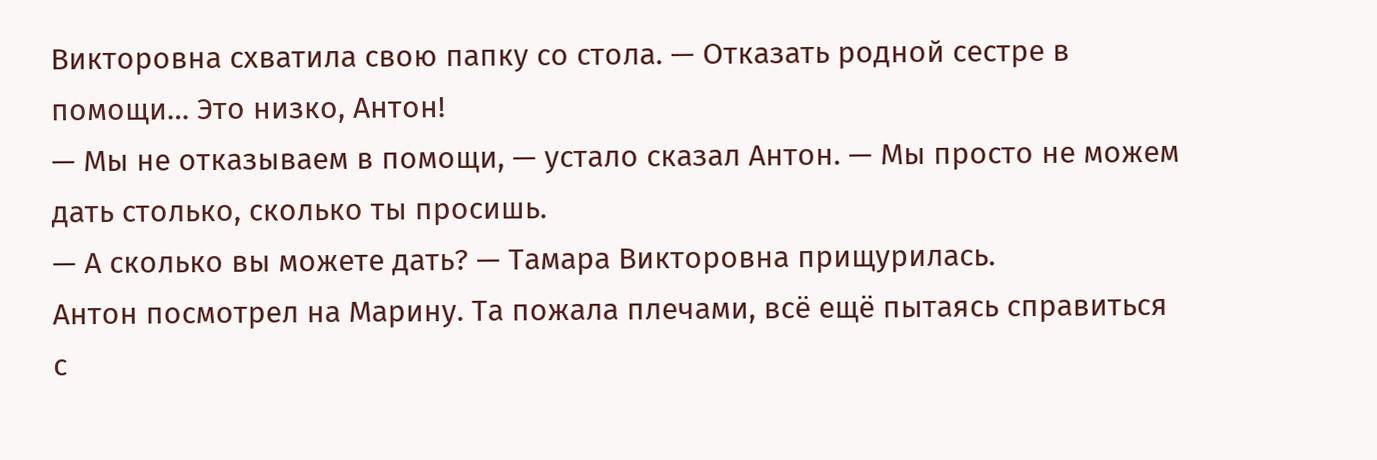Викторовна схватила свою папку со стола. — Отказать родной сестре в помощи… Это низко, Антон!
— Мы не отказываем в помощи, — устало сказал Антон. — Мы просто не можем дать столько, сколько ты просишь.
— А сколько вы можете дать? — Тамара Викторовна прищурилась.
Антон посмотрел на Марину. Та пожала плечами, всё ещё пытаясь справиться с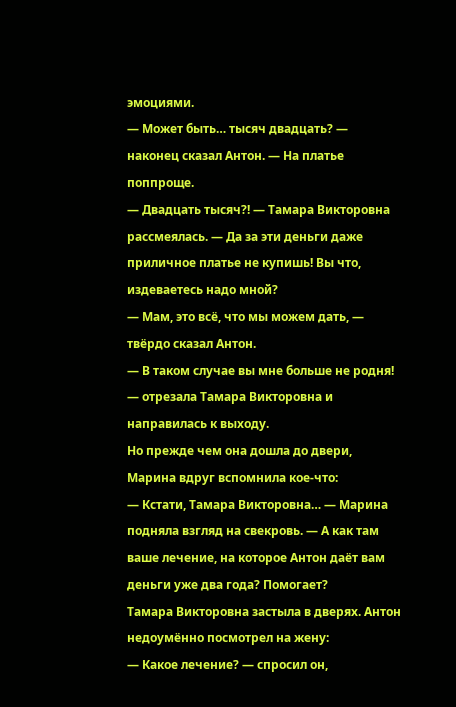эмоциями.
— Может быть… тысяч двадцать? — наконец сказал Антон. — На платье поппроще.
— Двадцать тысяч?! — Тамара Викторовна рассмеялась. — Да за эти деньги даже приличное платье не купишь! Вы что, издеваетесь надо мной?
— Мам, это всё, что мы можем дать, — твёрдо сказал Антон.
— В таком случае вы мне больше не родня! — отрезала Тамара Викторовна и направилась к выходу.
Но прежде чем она дошла до двери, Марина вдруг вспомнила кое-что:
— Кстати, Тамара Викторовна… — Марина подняла взгляд на свекровь. — А как там ваше лечение, на которое Антон даёт вам деньги уже два года? Помогает?
Тамара Викторовна застыла в дверях. Антон недоумённо посмотрел на жену:
— Какое лечение? — спросил он,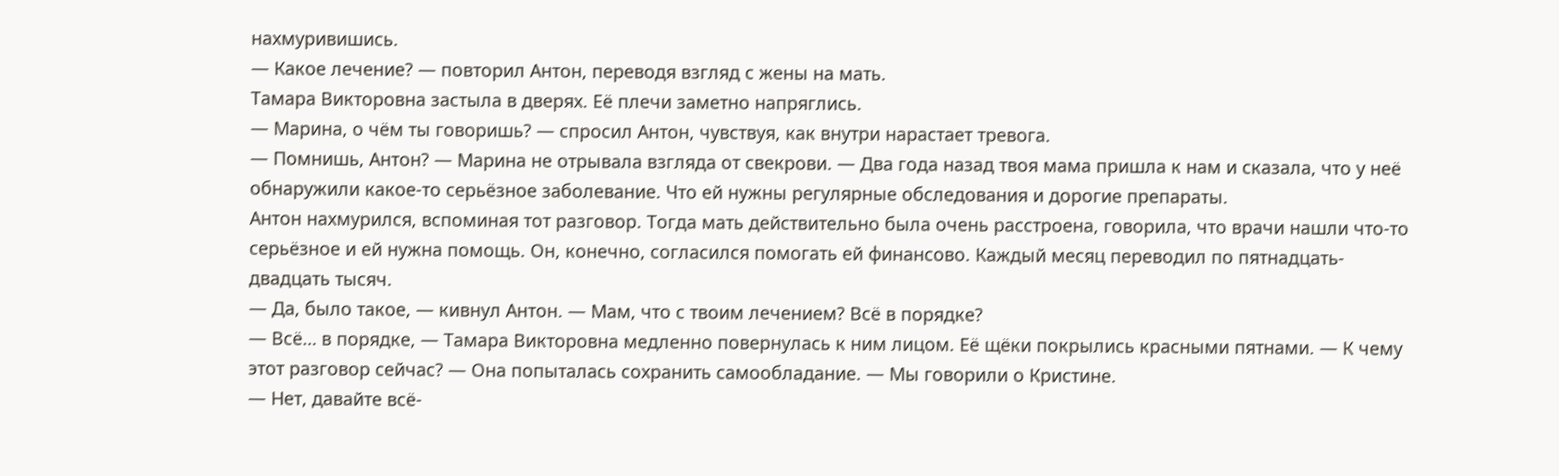нахмуривишись.
— Какое лечение? — повторил Антон, переводя взгляд с жены на мать.
Тамара Викторовна застыла в дверях. Её плечи заметно напряглись.
— Марина, о чём ты говоришь? — спросил Антон, чувствуя, как внутри нарастает тревога.
— Помнишь, Антон? — Марина не отрывала взгляда от свекрови. — Два года назад твоя мама пришла к нам и сказала, что у неё обнаружили какое-то серьёзное заболевание. Что ей нужны регулярные обследования и дорогие препараты.
Антон нахмурился, вспоминая тот разговор. Тогда мать действительно была очень расстроена, говорила, что врачи нашли что-то серьёзное и ей нужна помощь. Он, конечно, согласился помогать ей финансово. Каждый месяц переводил по пятнадцать-двадцать тысяч.
— Да, было такое, — кивнул Антон. — Мам, что с твоим лечением? Всё в порядке?
— Всё… в порядке, — Тамара Викторовна медленно повернулась к ним лицом. Её щёки покрылись красными пятнами. — К чему этот разговор сейчас? — Она попыталась сохранить самообладание. — Мы говорили о Кристине.
— Нет, давайте всё-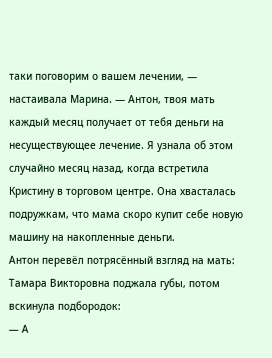таки поговорим о вашем лечении, — настаивала Марина. — Антон, твоя мать каждый месяц получает от тебя деньги на несуществующее лечение. Я узнала об этом случайно месяц назад, когда встретила Кристину в торговом центре. Она хвасталась подружкам, что мама скоро купит себе новую машину на накопленные деньги.
Антон перевёл потрясённый взгляд на мать:
Тамара Викторовна поджала губы, потом вскинула подбородок:
— А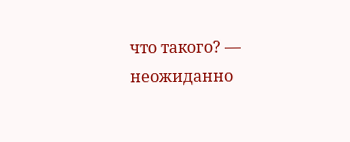что такого? — неожиданно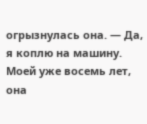огрызнулась она. — Да, я коплю на машину. Моей уже восемь лет, она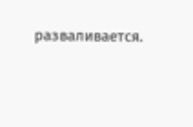разваливается.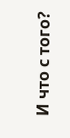И что с того?